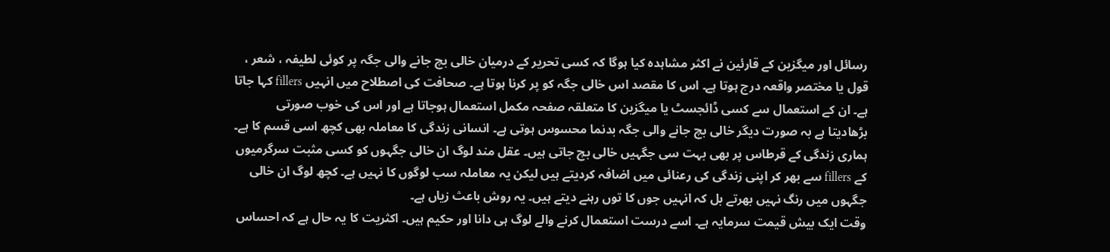رسائل اور میگزین کے قارئین نے اکثر مشاہدہ کیا ہوگا کہ کسی تحریر کے درمیان خالی بچ جانے والی جگہ پر کوئی لطیفہ ، شعر ، قول یا مختصر واقعہ درج ہوتا ہے۔ اس کا مقصد اس خالی جگہ کو پر کرنا ہوتا ہے۔ صحافت کی اصطلاح میں انہیں fillers کہا جاتا ہے۔ ان کے استعمال سے کسی ڈائجسٹ یا میگزین کا متعلقہ صفحہ مکمل استعمال ہوجاتا ہے اور اس کی خوب صورتی بڑھادیتا ہے بہ صورت دیگر خالی بچ جانے والی جگہ بدنما محسوس ہوتی ہے۔ انسانی زندگی کا معاملہ بھی کچھ اسی قسم کا ہے۔ ہماری زندگی کے قرطاس پر بھی بہت سی جگہیں خالی بچ جاتی ہیں۔ عقل مند لوگ ان خالی جگہوں کو کسی مثبت سرگرمیوں کے fillers سے بھر کر اپنی زندگی کی رعنائی میں اضافہ کردیتے ہیں لیکن یہ معاملہ سب لوگوں کا نہیں ہے۔ کچھ لوگ ان خالی جگہوں میں رنگ نہیں بھرتے بل کہ انہیں جوں کا توں رہنے دیتے ہیں۔ یہ روش باعث زیاں ہے۔
وقت ایک بیش قیمت سرمایہ ہے۔ اسے درست استعمال کرنے والے لوگ ہی دانا اور حکیم ہیں۔ اکثریت کا یہ حال ہے کہ احساس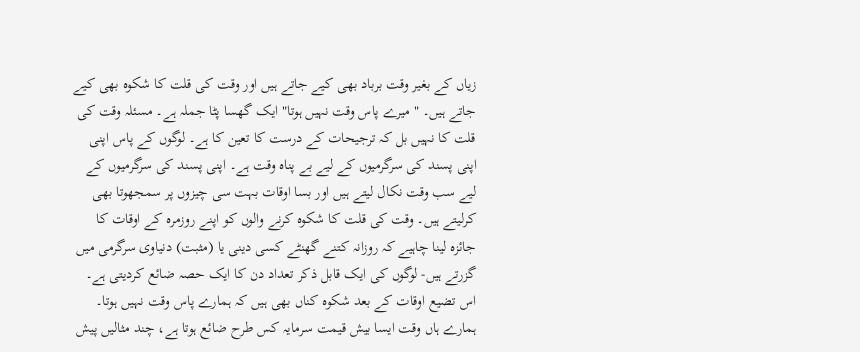زیاں کے بغیر وقت برباد بھی کیے جاتے ہیں اور وقت کی قلت کا شکوہ بھی کیے جاتے ہیں۔ " میرے پاس وقت نہیں ہوتا" ایک گھسا پٹا جملہ ہے۔ مسئلہ وقت کی قلت کا نہیں بل کہ ترجیحات کے درست کا تعین کا ہے۔ لوگوں کے پاس اپنی اپنی پسند کی سرگرمیوں کے لیے بے پناہ وقت ہے۔ اپنی پسند کی سرگرمیوں کے لیے سب وقت نکال لیتے ہیں اور بسا اوقات بہت سی چیزوں پر سمجھوتا بھی کرلیتے ہیں۔ وقت کی قلت کا شکوہ کرنے والوں کو اپنے روزمرہ کے اوقات کا جائزہ لینا چاہیے کہ روزانہ کتنے گھنٹے کسی دینی یا (مثبت) دنیاوی سرگرمی میں گزرتے ہیں- لوگوں کی ایک قابل ذکر تعداد دن کا ایک حصہ ضائع کردیتی ہے۔ اس تضیع اوقات کے بعد شکوہ کناں بھی ہیں کہ ہمارے پاس وقت نہیں ہوتا۔ ہمارے ہاں وقت ایسا بیش قیمت سرمایہ کس طرح ضائع ہوتا ہے، چند مثالیں پیش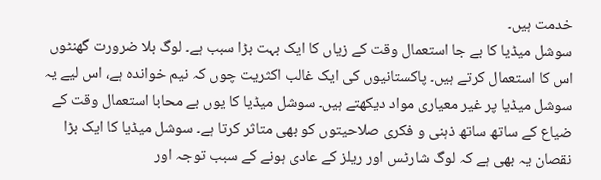خدمت ہیں۔
سوشل میڈیا کا بے جا استعمال وقت کے زیاں کا ایک بہت بڑا سبب ہے۔ لوگ بلا ضرورت گھنٹوں اس کا استعمال کرتے ہیں۔ پاکستانیوں کی ایک غالب اکثریت چوں کہ نیم خواندہ ہے، اس لیے یہ سوشل میڈیا پر غیر معیاری مواد دیکھتے ہیں۔ سوشل میڈیا کا یوں بے محابا استعمال وقت کے ضیاع کے ساتھ ساتھ ذہنی و فکری صلاحیتوں کو بھی متاثر کرتا ہے۔ سوشل میڈیا کا ایک بڑا نقصان یہ بھی ہے کہ لوگ شارٹس اور ریلز کے عادی ہونے کے سبب توجہ اور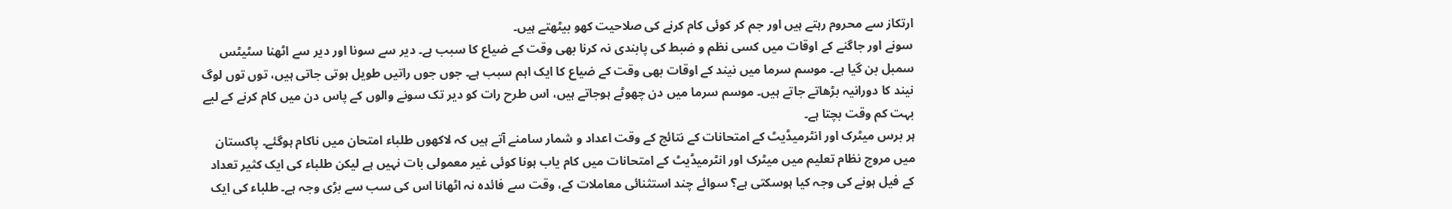ارتکاز سے محروم رہتے ہیں اور جم کر کوئی کام کرنے کی صلاحیت کھو بیٹھتے ہیں۔
سونے اور جاگنے کے اوقات میں کسی نظم و ضبط کی پابندی نہ کرنا بھی وقت کے ضیاع کا سبب ہے۔ دیر سے سونا اور دیر سے اٹھنا سٹیٹس سمبل بن گیا ہے۔ موسم سرما میں نیند کے اوقات بھی وقت کے ضیاع کا ایک اہم سبب ہے۔ جوں جوں راتیں طویل ہوتی جاتی ہیں، توں توں لوگ نیند کا دورانیہ بڑھاتے جاتے ہیں۔ موسم سرما میں دن چھوٹے ہوجاتے ہیں، اس طرح رات کو دیر تک سونے والوں کے پاس دن میں کام کرنے کے لیے بہت کم وقت بچتا ہے۔
ہر برس میٹرک اور انٹرمیڈیٹ کے امتحانات کے نتائج کے وقت اعداد و شمار سامنے آتے ہیں کہ لاکھوں طلباء امتحان میں ناکام ہوگئے۔ پاکستان میں مروج نظام تعلیم میں میٹرک اور انٹرمیڈیٹ کے امتحانات میں کام یاب ہونا کوئی غیر معمولی بات نہیں ہے لیکن طلباء کی ایک کثیر تعداد کے فیل ہونے کی وجہ کیا ہوسکتی ہے؟ سوائے چند استثنائی معاملات کے، وقت سے فائدہ نہ اٹھانا اس کی سب سے بڑی وجہ ہے۔ طلباء کی ایک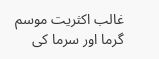غالب اکثریت موسم گرما اور سرما کی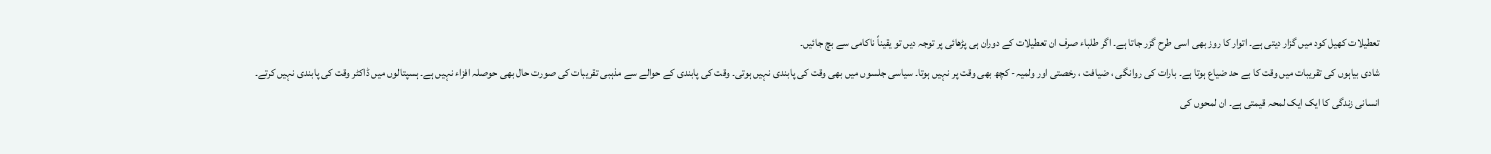تعطیلات کھیل کود میں گزار دیتی ہے۔ اتوار کا روز بھی اسی طرح گزر جاتا ہے۔ اگر طلباء صرف ان تعطیلات کے دوران ہی پڑھائی پر توجہ دیں تو یقیناً ناکامی سے بچ جائیں۔
شادی بیاہوں کی تقریبات میں وقت کا بے حد ضیاع ہوتا ہے۔ بارات کی روانگی ، ضیافت ، رخصتی اور ولمیہ- کچھ بھی وقت پر نہیں ہوتا۔ سیاسی جلسوں میں بھی وقت کی پابندی نہیں ہوتی۔ وقت کی پابندی کے حوالے سے مذہبی تقریبات کی صورت حال بھی حوصلہ افزاء نہیں ہے۔ ہسپتالوں میں ڈاکٹر وقت کی پابندی نہیں کرتے۔
انسانی زندگی کا ایک ایک لمحہ قیمتی ہے۔ ان لمحوں کی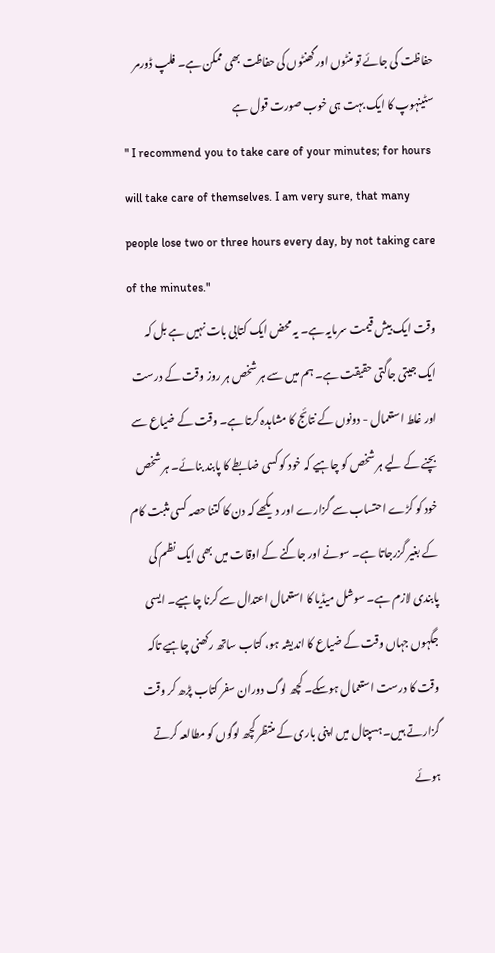حفاظت کی جائے تو منٹوں اور گھنٹوں کی حفاظت بھی ممکن ہے۔ فلپ ڈورمر سٹینہوپ کا ایک بہت ہی خوب صورت قول ہے
" I recommend you to take care of your minutes; for hours will take care of themselves. I am very sure, that many people lose two or three hours every day, by not taking care of the minutes."
وقت ایک بیش قیمت سرمایہ ہے۔ یہ محض ایک کتابی بات نہیں ہے بل کہ ایک جیتی جاگتی حقیقت ہے۔ ہم میں سے ہر شخص ہر روز وقت کے درست اور غلط استعمال - دونوں کے نتائج کا مشاہدہ کرتا ہے۔ وقت کے ضیاع سے بچنے کے لیے ہر شخص کو چاہیے کہ خود کو کسی ضابطے کا پابند بنائے۔ ہر شخص خود کو کڑے احتساب سے گزارے اور دیکھے کہ دن کا کتنا حصہ کسی مثبت کام کے بغیر گزرجاتا ہے۔ سونے اور جاگنے کے اوقات میں بھی ایک نظم کی پابندی لازم ہے۔ سوشل میڈیا کا استعمال اعتدال سے کرنا چاہیے۔ ایسی جگہوں جہاں وقت کے ضیاع کا اندیشہ ہو، کتاب ساتھ رکھنی چاہیے تاکہ وقت کا درست استعمال ہوسکے۔ کچھ لوگ دوران سفر کتاب پڑھ کر وقت گزارتے ہیں۔ ہسپتال میں اپنی باری کے منتظر کچھ لوگوں کو مطالعہ کرتے ہوئے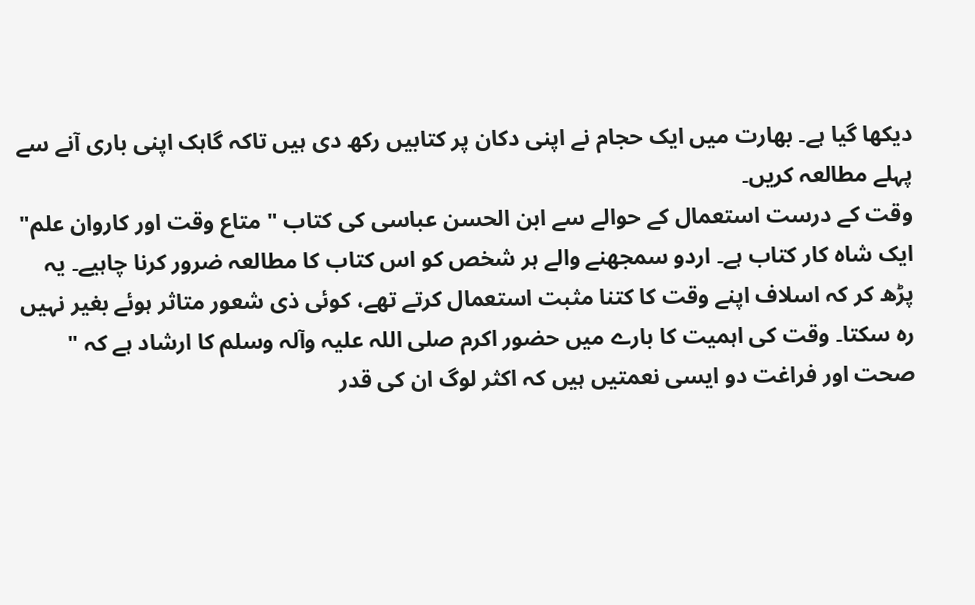دیکھا گیا ہے۔ بھارت میں ایک حجام نے اپنی دکان پر کتابیں رکھ دی ہیں تاکہ گاہک اپنی باری آنے سے پہلے مطالعہ کریں۔
وقت کے درست استعمال کے حوالے سے ابن الحسن عباسی کی کتاب " متاع وقت اور کاروان علم" ایک شاہ کار کتاب ہے۔ اردو سمجھنے والے ہر شخص کو اس کتاب کا مطالعہ ضرور کرنا چاہیے۔ یہ پڑھ کر کہ اسلاف اپنے وقت کا کتنا مثبت استعمال کرتے تھے، کوئی ذی شعور متاثر ہوئے بغیر نہیں رہ سکتا۔ وقت کی اہمیت کا بارے میں حضور اکرم صلی اللہ علیہ وآلہ وسلم کا ارشاد ہے کہ " صحت اور فراغت دو ایسی نعمتیں ہیں کہ اکثر لوگ ان کی قدر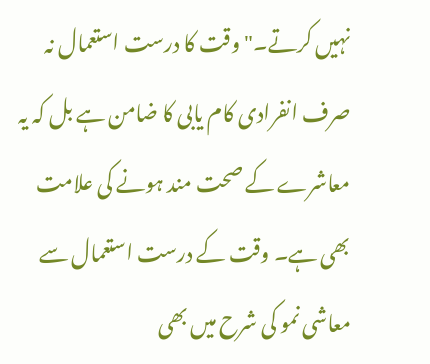نہیں کرتے۔" وقت کا درست استعمال نہ صرف انفرادی کام یابی کا ضامن ہے بل کہ یہ معاشرے کے صحت مند ہونے کی علامت بھی ہے۔ وقت کے درست استعمال سے معاشی نمو کی شرح میں بھی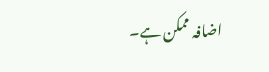اضافہ ممکن ہے۔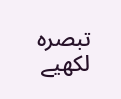تبصرہ لکھیے